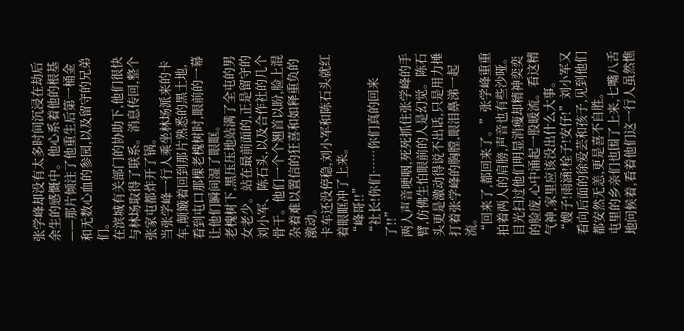张学峰却没有太多时间沉浸在劫后余生的感慨中。他心系着他的根基——那片倾注了他重生后第一桶金和无数心血的参园,以及留守的兄弟们。
在滨城有关部门的协助下,他们很快与林场取得了联系。消息传回,整个张家屯都炸开了锅。
当张学峰一行人乘坐林场派来的卡车,颠簸着回到那片熟悉的黑土地,看到屯口那棵老槐树时,眼前的一幕让他们瞬间湿了眼眶。
老槐树下,黑压压地站满了全屯的男女老少。站在最前面的,正是留守的刘小军、陈石头,以及合作社的几个骨干。他们一个个翘首以盼,脸上混杂着难以置信的狂喜和如释重负的激动。
卡车还没停稳,刘小军和陈石头就红着眼眶冲了上来。
“峰哥!!”
“社长!你们……你们真的回来了!!”
两人声音哽咽,死死抓住张学峰的手臂,仿佛生怕眼前的人是幻觉。陈石头更是激动得说不出话,只是用力捶打着张学峰的胸膛,眼泪鼻涕一起流。
“回来了,都回来了。”张学峰重重拍着两人的肩膀,声音也有些沙哑。目光扫过他们明显消瘦却精神奕奕的脸庞,心中涌起一股暖流。看这精气神,家里应该没出什么大事。
“嫂子!雨涵!栓子!安仔!”刘小军又看向后面的徐爱芸和孩子,见到他们都安然无恙,更是喜不自胜。
屯里的乡亲们也围了上来,七嘴八舌地问候着,看着他们这一行人虽然憔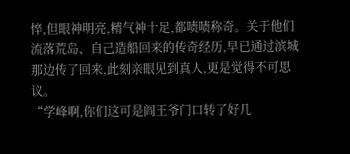悴,但眼神明亮,精气神十足,都啧啧称奇。关于他们流落荒岛、自己造船回来的传奇经历,早已通过滨城那边传了回来,此刻亲眼见到真人,更是觉得不可思议。
“学峰啊,你们这可是阎王爷门口转了好几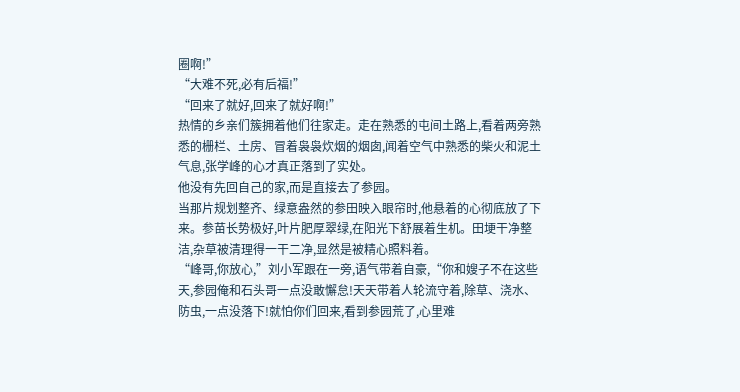圈啊!”
“大难不死,必有后福!”
“回来了就好,回来了就好啊!”
热情的乡亲们簇拥着他们往家走。走在熟悉的屯间土路上,看着两旁熟悉的栅栏、土房、冒着袅袅炊烟的烟囱,闻着空气中熟悉的柴火和泥土气息,张学峰的心才真正落到了实处。
他没有先回自己的家,而是直接去了参园。
当那片规划整齐、绿意盎然的参田映入眼帘时,他悬着的心彻底放了下来。参苗长势极好,叶片肥厚翠绿,在阳光下舒展着生机。田埂干净整洁,杂草被清理得一干二净,显然是被精心照料着。
“峰哥,你放心,”刘小军跟在一旁,语气带着自豪,“你和嫂子不在这些天,参园俺和石头哥一点没敢懈怠!天天带着人轮流守着,除草、浇水、防虫,一点没落下!就怕你们回来,看到参园荒了,心里难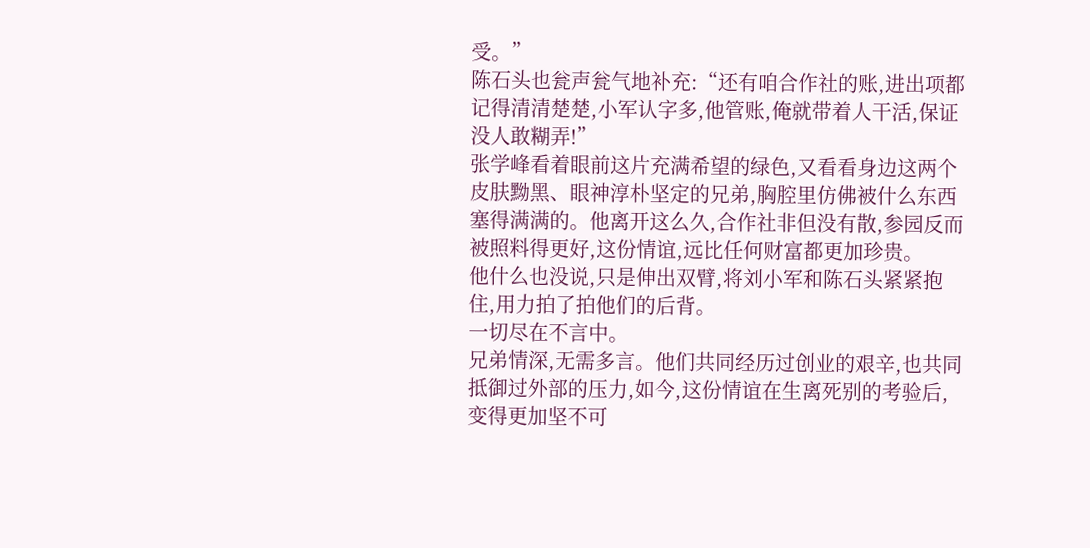受。”
陈石头也瓮声瓮气地补充:“还有咱合作社的账,进出项都记得清清楚楚,小军认字多,他管账,俺就带着人干活,保证没人敢糊弄!”
张学峰看着眼前这片充满希望的绿色,又看看身边这两个皮肤黝黑、眼神淳朴坚定的兄弟,胸腔里仿佛被什么东西塞得满满的。他离开这么久,合作社非但没有散,参园反而被照料得更好,这份情谊,远比任何财富都更加珍贵。
他什么也没说,只是伸出双臂,将刘小军和陈石头紧紧抱住,用力拍了拍他们的后背。
一切尽在不言中。
兄弟情深,无需多言。他们共同经历过创业的艰辛,也共同抵御过外部的压力,如今,这份情谊在生离死别的考验后,变得更加坚不可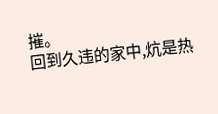摧。
回到久违的家中,炕是热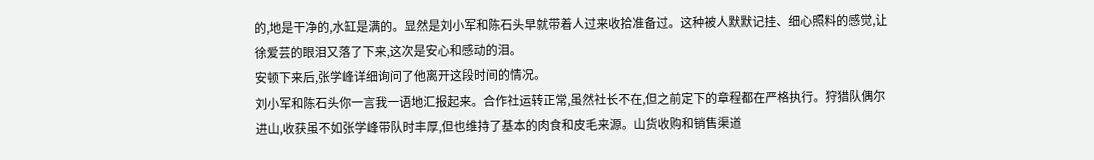的,地是干净的,水缸是满的。显然是刘小军和陈石头早就带着人过来收拾准备过。这种被人默默记挂、细心照料的感觉,让徐爱芸的眼泪又落了下来,这次是安心和感动的泪。
安顿下来后,张学峰详细询问了他离开这段时间的情况。
刘小军和陈石头你一言我一语地汇报起来。合作社运转正常,虽然社长不在,但之前定下的章程都在严格执行。狩猎队偶尔进山,收获虽不如张学峰带队时丰厚,但也维持了基本的肉食和皮毛来源。山货收购和销售渠道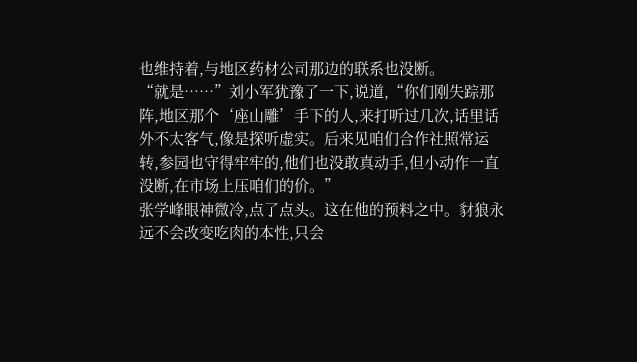也维持着,与地区药材公司那边的联系也没断。
“就是……”刘小军犹豫了一下,说道,“你们刚失踪那阵,地区那个‘座山雕’手下的人,来打听过几次,话里话外不太客气,像是探听虚实。后来见咱们合作社照常运转,参园也守得牢牢的,他们也没敢真动手,但小动作一直没断,在市场上压咱们的价。”
张学峰眼神微冷,点了点头。这在他的预料之中。豺狼永远不会改变吃肉的本性,只会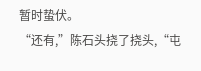暂时蛰伏。
“还有,”陈石头挠了挠头,“屯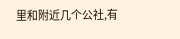里和附近几个公社,有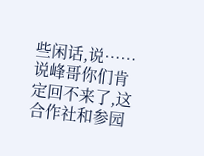些闲话,说……说峰哥你们肯定回不来了,这合作社和参园